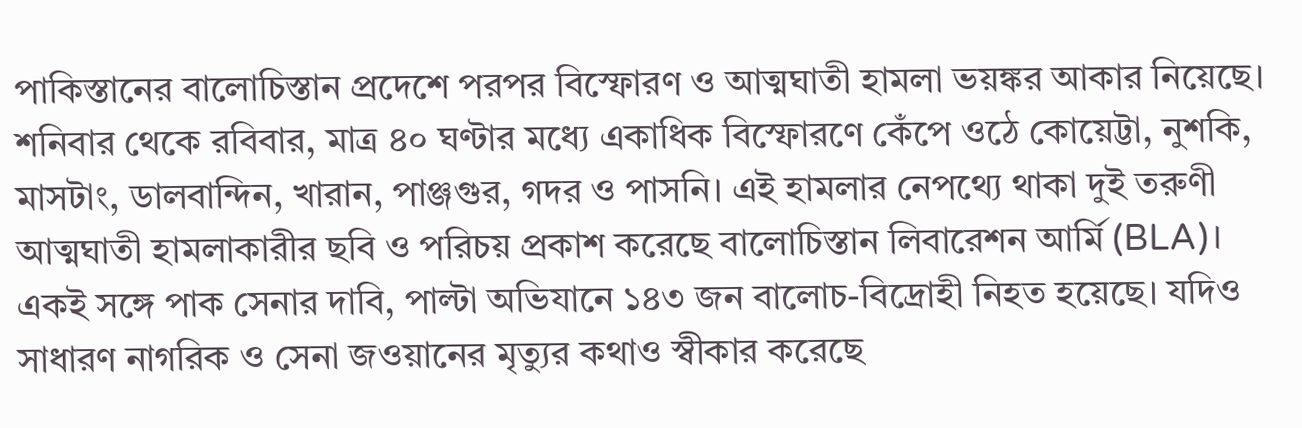পাকিস্তানের বালোচিস্তান প্রদেশে পরপর বিস্ফোরণ ও আত্মঘাতী হামলা ভয়ঙ্কর আকার নিয়েছে। শনিবার থেকে রবিবার, মাত্র ৪০ ঘণ্টার মধ্যে একাধিক বিস্ফোরণে কেঁপে ওঠে কোয়েট্টা, নুশকি, মাসটাং, ডালবান্দিন, খারান, পাঞ্জগুর, গদর ও পাসনি। এই হামলার নেপথ্যে থাকা দুই তরুণী আত্মঘাতী হামলাকারীর ছবি ও পরিচয় প্রকাশ করেছে বালোচিস্তান লিবারেশন আর্মি (BLA)। একই সঙ্গে পাক সেনার দাবি, পাল্টা অভিযানে ১৪৩ জন বালোচ-বিদ্রোহী নিহত হয়েছে। যদিও সাধারণ নাগরিক ও সেনা জওয়ানের মৃত্যুর কথাও স্বীকার করেছে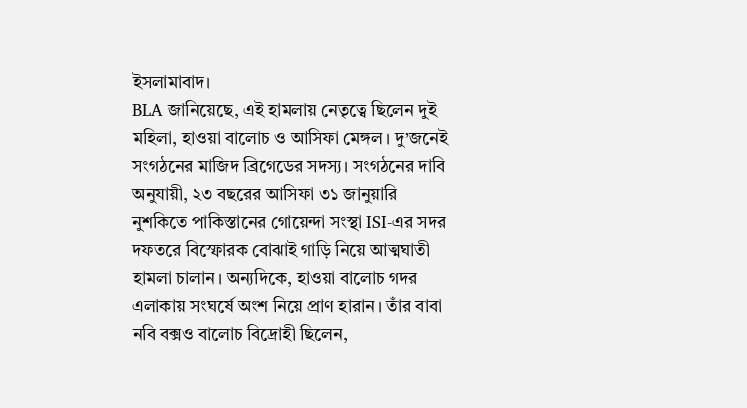ইসলামাবাদ।
BLA জানিয়েছে, এই হামলায় নেতৃত্বে ছিলেন দুই মহিলা, হাওয়া বালোচ ও আসিফা মেঙ্গল। দু’জনেই সংগঠনের মাজিদ ব্রিগেডের সদস্য। সংগঠনের দাবি অনুযায়ী, ২৩ বছরের আসিফা ৩১ জানুয়ারি নুশকিতে পাকিস্তানের গোয়েন্দা সংস্থা ISI-এর সদর দফতরে বিস্ফোরক বোঝাই গাড়ি নিয়ে আত্মঘাতী হামলা চালান। অন্যদিকে, হাওয়া বালোচ গদর এলাকায় সংঘর্ষে অংশ নিয়ে প্রাণ হারান। তাঁর বাবা নবি বক্সও বালোচ বিদ্রোহী ছিলেন,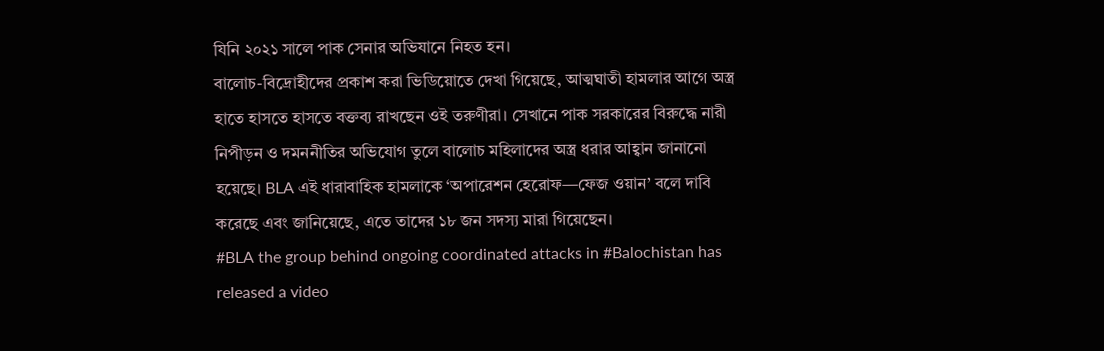যিনি ২০২১ সালে পাক সেনার অভিযানে নিহত হন।
বালোচ-বিদ্রোহীদের প্রকাশ করা ভিডিয়োতে দেখা গিয়েছে, আত্মঘাতী হামলার আগে অস্ত্র হাতে হাসতে হাসতে বক্তব্য রাখছেন ওই তরুণীরা। সেখানে পাক সরকারের বিরুদ্ধে নারী নিপীড়ন ও দমননীতির অভিযোগ তুলে বালোচ মহিলাদের অস্ত্র ধরার আহ্বান জানানো হয়েছে। BLA এই ধারাবাহিক হামলাকে ‘অপারেশন হেরোফ—ফেজ ওয়ান’ বলে দাবি করেছে এবং জানিয়েছে, এতে তাদের ১৮ জন সদস্য মারা গিয়েছেন।
#BLA the group behind ongoing coordinated attacks in #Balochistan has released a video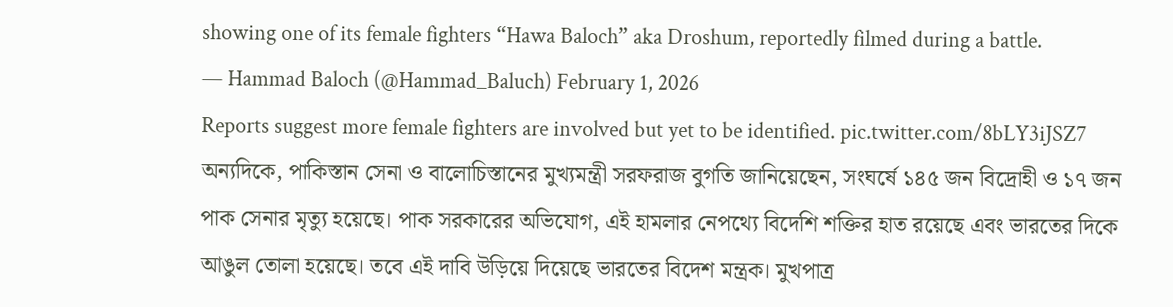showing one of its female fighters “Hawa Baloch” aka Droshum, reportedly filmed during a battle.
— Hammad Baloch (@Hammad_Baluch) February 1, 2026
Reports suggest more female fighters are involved but yet to be identified. pic.twitter.com/8bLY3iJSZ7
অন্যদিকে, পাকিস্তান সেনা ও বালোচিস্তানের মুখ্যমন্ত্রী সরফরাজ বুগতি জানিয়েছেন, সংঘর্ষে ১৪৫ জন বিদ্রোহী ও ১৭ জন পাক সেনার মৃত্যু হয়েছে। পাক সরকারের অভিযোগ, এই হামলার নেপথ্যে বিদেশি শক্তির হাত রয়েছে এবং ভারতের দিকে আঙুল তোলা হয়েছে। তবে এই দাবি উড়িয়ে দিয়েছে ভারতের বিদেশ মন্ত্রক। মুখপাত্র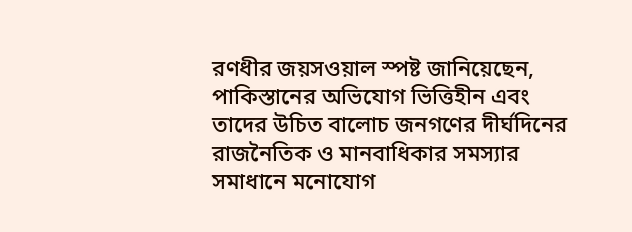রণধীর জয়সওয়াল স্পষ্ট জানিয়েছেন, পাকিস্তানের অভিযোগ ভিত্তিহীন এবং তাদের উচিত বালোচ জনগণের দীর্ঘদিনের রাজনৈতিক ও মানবাধিকার সমস্যার সমাধানে মনোযোগ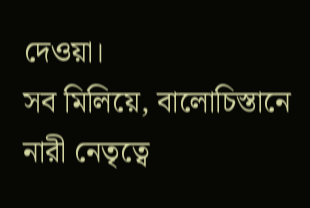দেওয়া।
সব মিলিয়ে, বালোচিস্তানে নারী নেতৃত্বে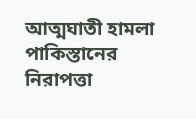আত্মঘাতী হামলা পাকিস্তানের নিরাপত্তা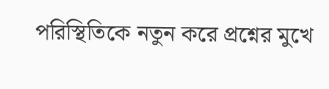পরিস্থিতিকে নতুন করে প্রশ্নের মুখে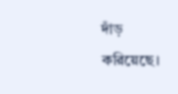দাঁড় করিয়েছে।